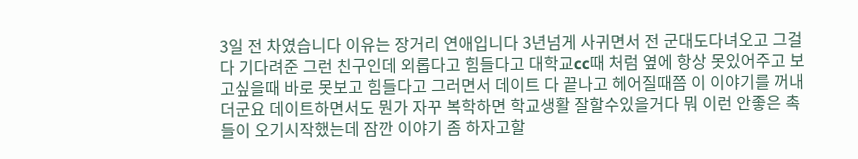3일 전 차였습니다 이유는 장거리 연애입니다 3년넘게 사귀면서 전 군대도다녀오고 그걸 다 기다려준 그런 친구인데 외롭다고 힘들다고 대학교cc때 처럼 옆에 항상 못있어주고 보고싶을때 바로 못보고 힘들다고 그러면서 데이트 다 끝나고 헤어질때쯤 이 이야기를 꺼내더군요 데이트하면서도 뭔가 자꾸 복학하면 학교생활 잘할수있을거다 뭐 이런 안좋은 촉들이 오기시작했는데 잠깐 이야기 좀 하자고할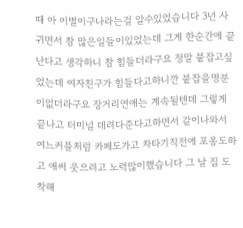때 아 이별이구나라는걸 알수있었습니다 3년 사귀면서 참 많은일들이있었는데 그게 한순간에 끝난다고 생각하니 참 힘들더라구요 정말 붙잡고싶었는데 여자친구가 힘들다고하니깐 붙잡을명분이없더라구요 장거리연애는 계속될텐데 그렇게 끝나고 터미널 데려다준다고하면서 같이나와서 여느커플처럼 카페도가고 차타기직전에 포옹도하고 애써 웃으려고 노력많이했습니다 그 날 집 도착해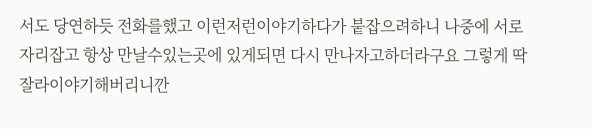서도 당연하듯 전화를했고 이런저런이야기하다가 붙잡으려하니 나중에 서로 자리잡고 항상 만날수있는곳에 있게되면 다시 만나자고하더라구요 그렇게 딱 잘라이야기해버리니깐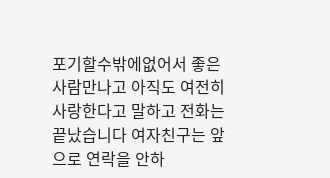포기할수밖에없어서 좋은사람만나고 아직도 여전히 사랑한다고 말하고 전화는끝났습니다 여자친구는 앞으로 연락을 안하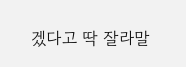겠다고 딱 잘라말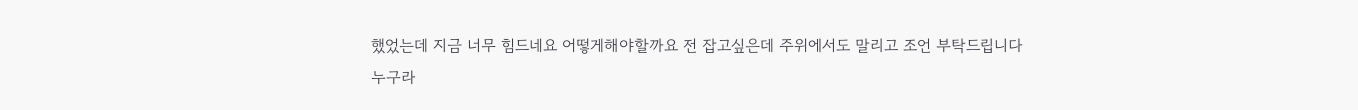했었는데 지금 너무 힘드네요 어떻게해야할까요 전 잡고싶은데 주위에서도 말리고 조언 부탁드립니다
누구라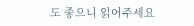도 좋으니 읽어주세요